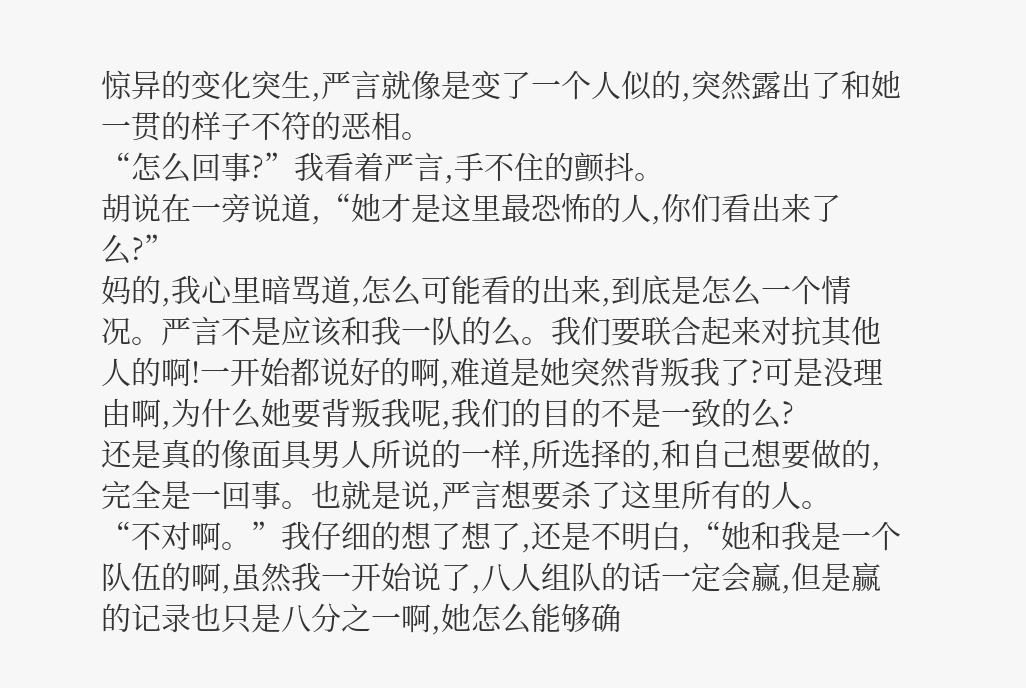惊异的变化突生,严言就像是变了一个人似的,突然露出了和她一贯的样子不符的恶相。
“怎么回事?”我看着严言,手不住的颤抖。
胡说在一旁说道,“她才是这里最恐怖的人,你们看出来了么?”
妈的,我心里暗骂道,怎么可能看的出来,到底是怎么一个情况。严言不是应该和我一队的么。我们要联合起来对抗其他人的啊!一开始都说好的啊,难道是她突然背叛我了?可是没理由啊,为什么她要背叛我呢,我们的目的不是一致的么?
还是真的像面具男人所说的一样,所选择的,和自己想要做的,完全是一回事。也就是说,严言想要杀了这里所有的人。
“不对啊。”我仔细的想了想了,还是不明白,“她和我是一个队伍的啊,虽然我一开始说了,八人组队的话一定会赢,但是赢的记录也只是八分之一啊,她怎么能够确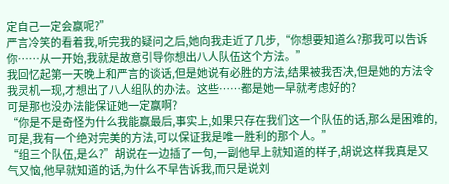定自己一定会赢呢?”
严言冷笑的看着我,听完我的疑问之后,她向我走近了几步,“你想要知道么?那我可以告诉你……从一开始,我就是故意引导你想出八人队伍这个方法。”
我回忆起第一天晚上和严言的谈话,但是她说有必胜的方法,结果被我否决,但是她的方法令我灵机一现,才想出了八人组队的办法。这些……都是她一早就考虑好的?
可是那也没办法能保证她一定赢啊?
“你是不是奇怪为什么我能赢最后,事实上,如果只存在我们这一个队伍的话,那么是困难的,可是,我有一个绝对完美的方法,可以保证我是唯一胜利的那个人。”
“组三个队伍,是么?”胡说在一边插了一句,一副他早上就知道的样子,胡说这样我真是又气又恼,他早就知道的话,为什么不早告诉我,而只是说刘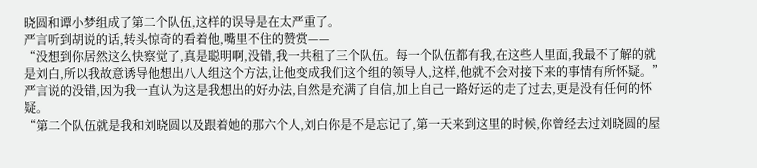晓圆和谭小梦组成了第二个队伍,这样的误导是在太严重了。
严言听到胡说的话,转头惊奇的看着他,嘴里不住的赞赏——
“没想到你居然这么快察觉了,真是聪明啊,没错,我一共租了三个队伍。每一个队伍都有我,在这些人里面,我最不了解的就是刘白,所以我故意诱导他想出八人组这个方法,让他变成我们这个组的领导人,这样,他就不会对接下来的事情有所怀疑。”
严言说的没错,因为我一直认为这是我想出的好办法,自然是充满了自信,加上自己一路好运的走了过去,更是没有任何的怀疑。
“第二个队伍就是我和刘晓圆以及跟着她的那六个人,刘白你是不是忘记了,第一天来到这里的时候,你曾经去过刘晓圆的屋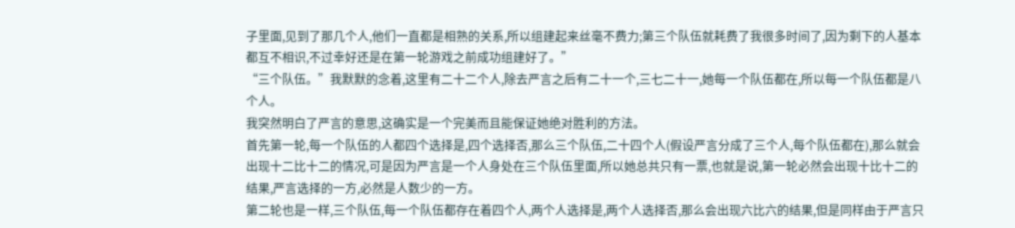子里面,见到了那几个人,他们一直都是相熟的关系,所以组建起来丝毫不费力;第三个队伍就耗费了我很多时间了,因为剩下的人基本都互不相识,不过幸好还是在第一轮游戏之前成功组建好了。”
“三个队伍。”我默默的念着,这里有二十二个人,除去严言之后有二十一个,三七二十一,她每一个队伍都在,所以每一个队伍都是八个人。
我突然明白了严言的意思,这确实是一个完美而且能保证她绝对胜利的方法。
首先第一轮,每一个队伍的人都四个选择是,四个选择否,那么三个队伍,二十四个人(假设严言分成了三个人,每个队伍都在),那么就会出现十二比十二的情况,可是因为严言是一个人身处在三个队伍里面,所以她总共只有一票,也就是说,第一轮必然会出现十比十二的结果,严言选择的一方,必然是人数少的一方。
第二轮也是一样,三个队伍,每一个队伍都存在着四个人,两个人选择是,两个人选择否,那么会出现六比六的结果,但是同样由于严言只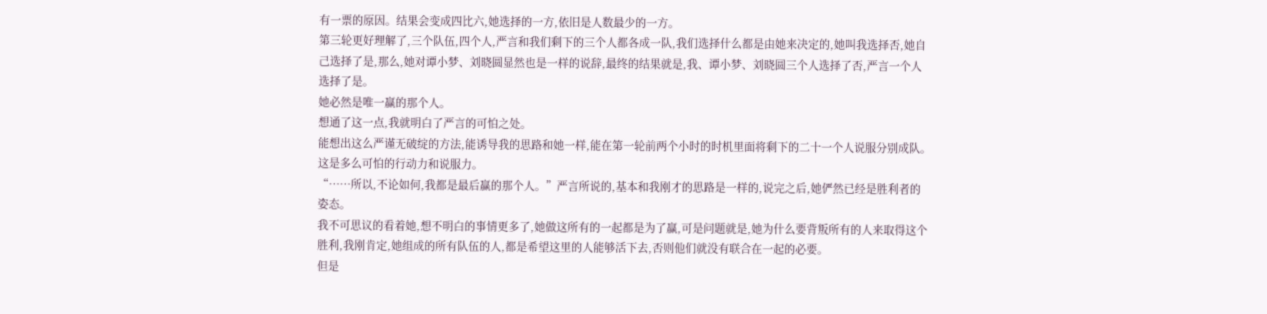有一票的原因。结果会变成四比六,她选择的一方,依旧是人数最少的一方。
第三轮更好理解了,三个队伍,四个人,严言和我们剩下的三个人都各成一队,我们选择什么都是由她来决定的,她叫我选择否,她自己选择了是,那么,她对谭小梦、刘晓圆显然也是一样的说辞,最终的结果就是,我、谭小梦、刘晓圆三个人选择了否,严言一个人选择了是。
她必然是唯一赢的那个人。
想通了这一点,我就明白了严言的可怕之处。
能想出这么严谨无破绽的方法,能诱导我的思路和她一样,能在第一轮前两个小时的时机里面将剩下的二十一个人说服分别成队。这是多么可怕的行动力和说服力。
“……所以,不论如何,我都是最后赢的那个人。”严言所说的,基本和我刚才的思路是一样的,说完之后,她俨然已经是胜利者的姿态。
我不可思议的看着她,想不明白的事情更多了,她做这所有的一起都是为了赢,可是问题就是,她为什么要背叛所有的人来取得这个胜利,我刚肯定,她组成的所有队伍的人,都是希望这里的人能够活下去,否则他们就没有联合在一起的必要。
但是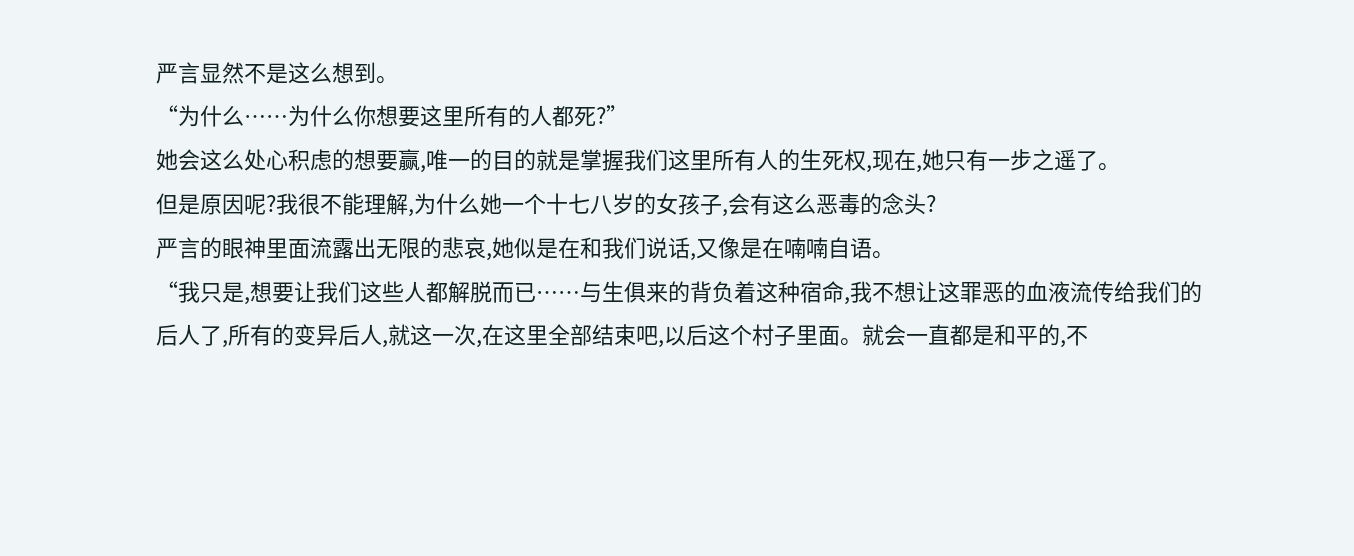严言显然不是这么想到。
“为什么……为什么你想要这里所有的人都死?”
她会这么处心积虑的想要赢,唯一的目的就是掌握我们这里所有人的生死权,现在,她只有一步之遥了。
但是原因呢?我很不能理解,为什么她一个十七八岁的女孩子,会有这么恶毒的念头?
严言的眼神里面流露出无限的悲哀,她似是在和我们说话,又像是在喃喃自语。
“我只是,想要让我们这些人都解脱而已……与生俱来的背负着这种宿命,我不想让这罪恶的血液流传给我们的后人了,所有的变异后人,就这一次,在这里全部结束吧,以后这个村子里面。就会一直都是和平的,不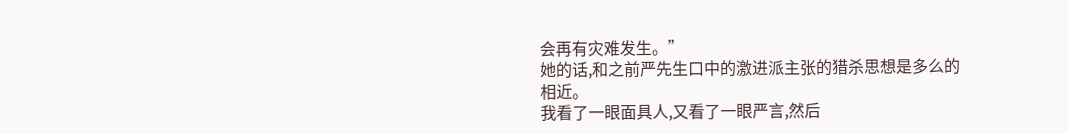会再有灾难发生。”
她的话,和之前严先生口中的激进派主张的猎杀思想是多么的相近。
我看了一眼面具人,又看了一眼严言,然后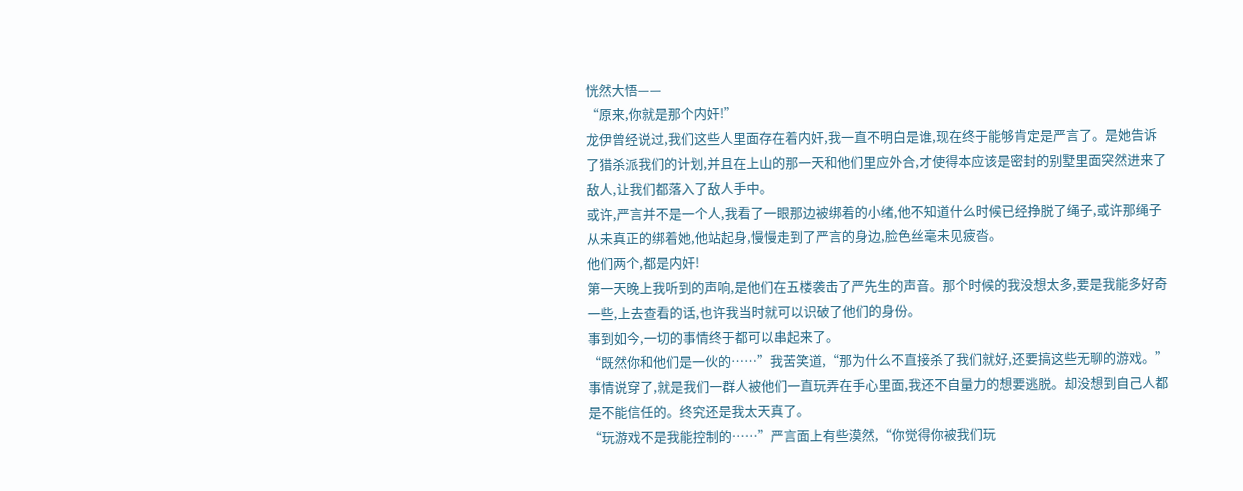恍然大悟——
“原来,你就是那个内奸!”
龙伊曾经说过,我们这些人里面存在着内奸,我一直不明白是谁,现在终于能够肯定是严言了。是她告诉了猎杀派我们的计划,并且在上山的那一天和他们里应外合,才使得本应该是密封的别墅里面突然进来了敌人,让我们都落入了敌人手中。
或许,严言并不是一个人,我看了一眼那边被绑着的小绪,他不知道什么时候已经挣脱了绳子,或许那绳子从未真正的绑着她,他站起身,慢慢走到了严言的身边,脸色丝毫未见疲沓。
他们两个,都是内奸!
第一天晚上我听到的声响,是他们在五楼袭击了严先生的声音。那个时候的我没想太多,要是我能多好奇一些,上去查看的话,也许我当时就可以识破了他们的身份。
事到如今,一切的事情终于都可以串起来了。
“既然你和他们是一伙的……”我苦笑道,“那为什么不直接杀了我们就好,还要搞这些无聊的游戏。”
事情说穿了,就是我们一群人被他们一直玩弄在手心里面,我还不自量力的想要逃脱。却没想到自己人都是不能信任的。终究还是我太天真了。
“玩游戏不是我能控制的……”严言面上有些漠然,“你觉得你被我们玩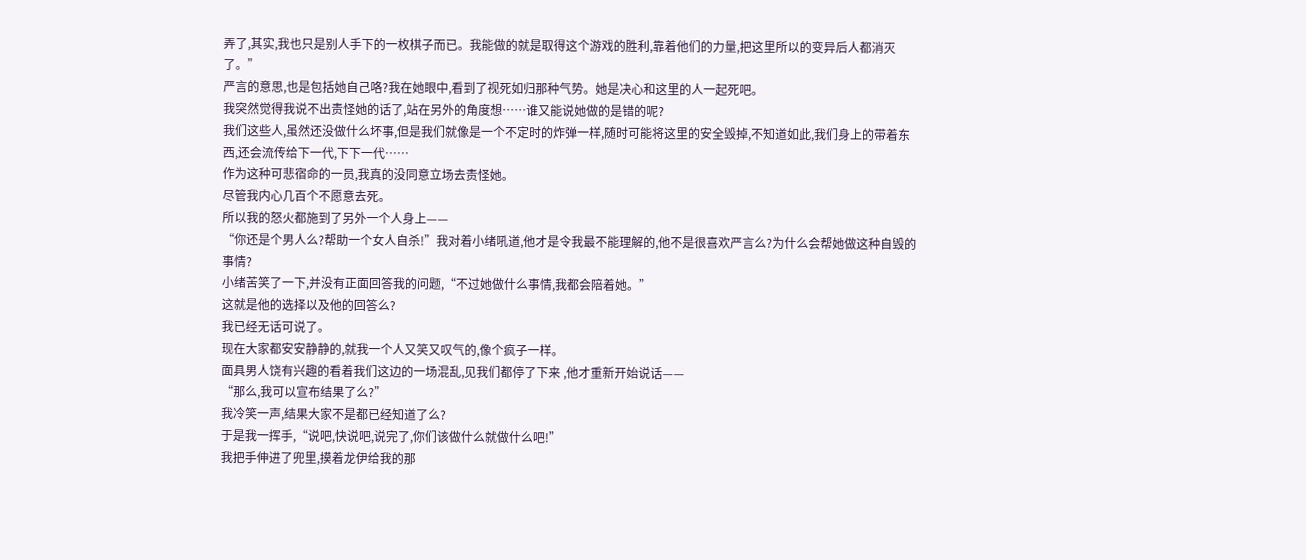弄了,其实,我也只是别人手下的一枚棋子而已。我能做的就是取得这个游戏的胜利,靠着他们的力量,把这里所以的变异后人都消灭了。”
严言的意思,也是包括她自己咯?我在她眼中,看到了视死如归那种气势。她是决心和这里的人一起死吧。
我突然觉得我说不出责怪她的话了,站在另外的角度想……谁又能说她做的是错的呢?
我们这些人,虽然还没做什么坏事,但是我们就像是一个不定时的炸弹一样,随时可能将这里的安全毁掉,不知道如此,我们身上的带着东西,还会流传给下一代,下下一代……
作为这种可悲宿命的一员,我真的没同意立场去责怪她。
尽管我内心几百个不愿意去死。
所以我的怒火都施到了另外一个人身上——
“你还是个男人么?帮助一个女人自杀!”我对着小绪吼道,他才是令我最不能理解的,他不是很喜欢严言么?为什么会帮她做这种自毁的事情?
小绪苦笑了一下,并没有正面回答我的问题,“不过她做什么事情,我都会陪着她。”
这就是他的选择以及他的回答么?
我已经无话可说了。
现在大家都安安静静的,就我一个人又笑又叹气的,像个疯子一样。
面具男人饶有兴趣的看着我们这边的一场混乱,见我们都停了下来 ,他才重新开始说话——
“那么,我可以宣布结果了么?”
我冷笑一声,结果大家不是都已经知道了么?
于是我一挥手,“说吧,快说吧,说完了,你们该做什么就做什么吧!”
我把手伸进了兜里,摸着龙伊给我的那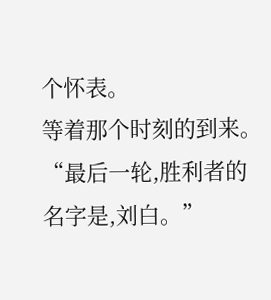个怀表。
等着那个时刻的到来。
“最后一轮,胜利者的名字是,刘白。”